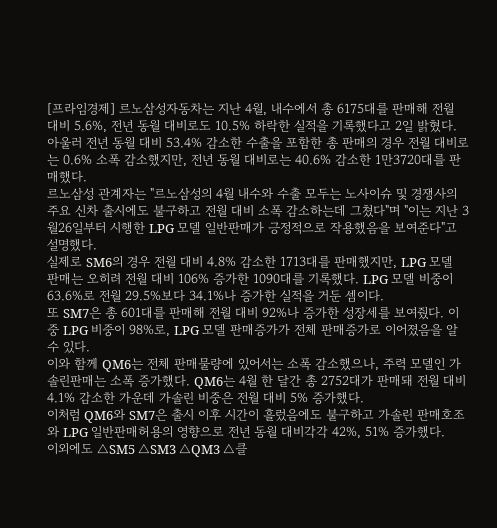[프라임경제] 르노삼성자동차는 지난 4월, 내수에서 총 6175대를 판매해 전월 대비 5.6%, 전년 동월 대비로도 10.5% 하락한 실적을 기록했다고 2일 밝혔다.
아울러 전년 동월 대비 53.4% 감소한 수출을 포함한 총 판매의 경우 전월 대비로는 0.6% 소폭 감소했지만, 전년 동월 대비로는 40.6% 감소한 1만3720대를 판매했다.
르노삼성 관계자는 "르노삼성의 4월 내수와 수출 모두는 노사이슈 및 경쟁사의 주요 신차 출시에도 불구하고 전월 대비 소폭 감소하는데 그쳤다"며 "이는 지난 3월26일부터 시행한 LPG 모델 일반판매가 긍정적으로 작용했음을 보여준다"고 설명했다.
실제로 SM6의 경우 전월 대비 4.8% 감소한 1713대를 판매했지만, LPG 모델 판매는 오히려 전월 대비 106% 증가한 1090대를 기록했다. LPG 모델 비중이 63.6%로 전월 29.5%보다 34.1%나 증가한 실적을 거둔 셈이다.
또 SM7은 총 601대를 판매해 전월 대비 92%나 증가한 성장세를 보여줬다. 이 중 LPG 비중이 98%로, LPG 모델 판매증가가 전체 판매증가로 이어졌음을 알 수 있다.
이와 함께 QM6는 전체 판매물량에 있어서는 소폭 감소했으나, 주력 모델인 가솔린판매는 소폭 증가했다. QM6는 4월 한 달간 총 2752대가 판매돼 전월 대비 4.1% 감소한 가운데 가솔린 비중은 전월 대비 5% 증가했다.
이처럼 QM6와 SM7은 출시 이후 시간이 흘렀음에도 불구하고 가솔린 판매호조와 LPG 일반판매허용의 영향으로 전년 동월 대비각각 42%, 51% 증가했다.
이외에도 △SM5 △SM3 △QM3 △클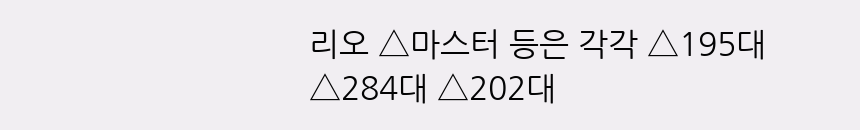리오 △마스터 등은 각각 △195대 △284대 △202대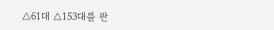△61대 △153대를 판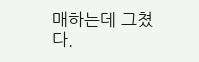매하는데 그쳤다.